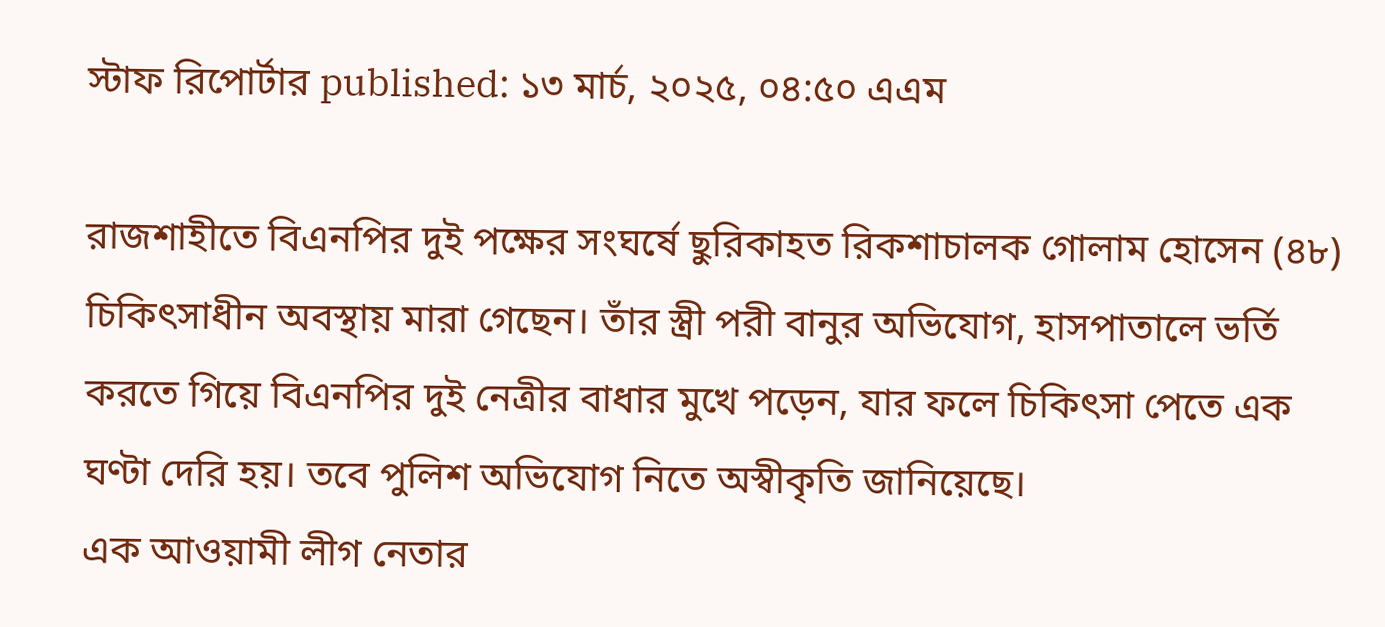স্টাফ রিপোর্টার published: ১৩ মার্চ, ২০২৫, ০৪:৫০ এএম

রাজশাহীতে বিএনপির দুই পক্ষের সংঘর্ষে ছুরিকাহত রিকশাচালক গোলাম হোসেন (৪৮) চিকিৎসাধীন অবস্থায় মারা গেছেন। তাঁর স্ত্রী পরী বানুর অভিযোগ, হাসপাতালে ভর্তি করতে গিয়ে বিএনপির দুই নেত্রীর বাধার মুখে পড়েন, যার ফলে চিকিৎসা পেতে এক ঘণ্টা দেরি হয়। তবে পুলিশ অভিযোগ নিতে অস্বীকৃতি জানিয়েছে।
এক আওয়ামী লীগ নেতার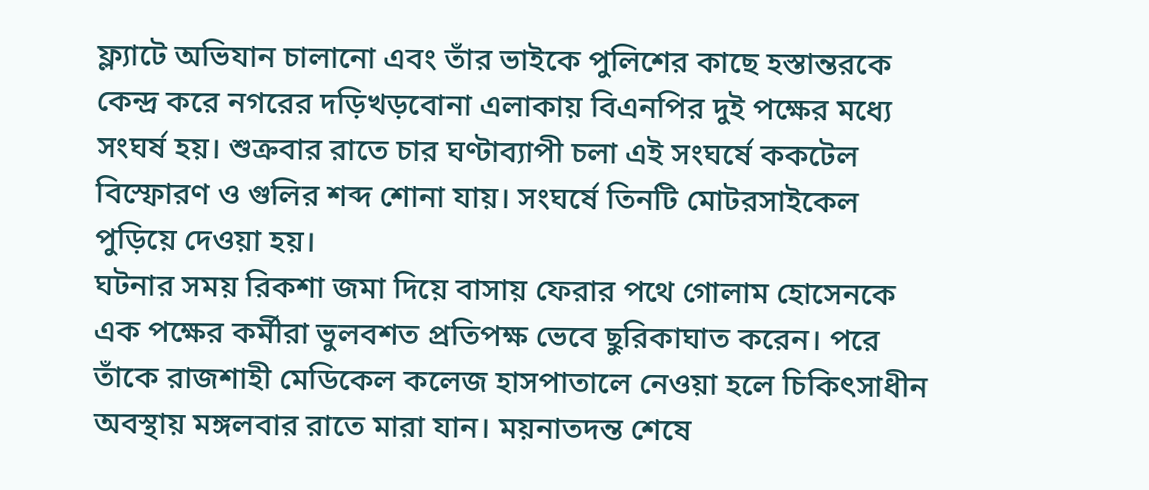ফ্ল্যাটে অভিযান চালানো এবং তাঁর ভাইকে পুলিশের কাছে হস্তান্তরকে কেন্দ্র করে নগরের দড়িখড়বোনা এলাকায় বিএনপির দুই পক্ষের মধ্যে সংঘর্ষ হয়। শুক্রবার রাতে চার ঘণ্টাব্যাপী চলা এই সংঘর্ষে ককটেল বিস্ফোরণ ও গুলির শব্দ শোনা যায়। সংঘর্ষে তিনটি মোটরসাইকেল পুড়িয়ে দেওয়া হয়।
ঘটনার সময় রিকশা জমা দিয়ে বাসায় ফেরার পথে গোলাম হোসেনকে এক পক্ষের কর্মীরা ভুলবশত প্রতিপক্ষ ভেবে ছুরিকাঘাত করেন। পরে তাঁকে রাজশাহী মেডিকেল কলেজ হাসপাতালে নেওয়া হলে চিকিৎসাধীন অবস্থায় মঙ্গলবার রাতে মারা যান। ময়নাতদন্ত শেষে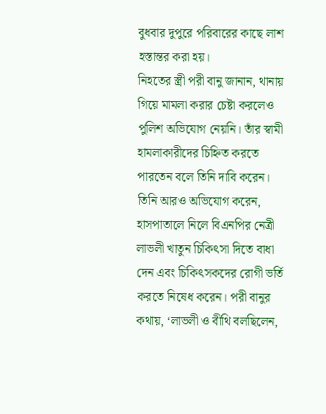বুধবার দুপুরে পরিবারের কাছে লাশ হস্তান্তর করা হয়।
নিহতের স্ত্রী পরী বানু জানান, থানায় গিয়ে মামলা করার চেষ্টা করলেও পুলিশ অভিযোগ নেয়নি। তাঁর স্বামী হামলাকারীদের চিহ্নিত করতে পারতেন বলে তিনি দাবি করেন।
তিনি আরও অভিযোগ করেন, হাসপাতালে নিলে বিএনপির নেত্রী লাভলী খাতুন চিকিৎসা দিতে বাধা দেন এবং চিকিৎসকদের রোগী ভর্তি করতে নিষেধ করেন। পরী বানুর কথায়, ‘লাভলী ও বীথি বলছিলেন,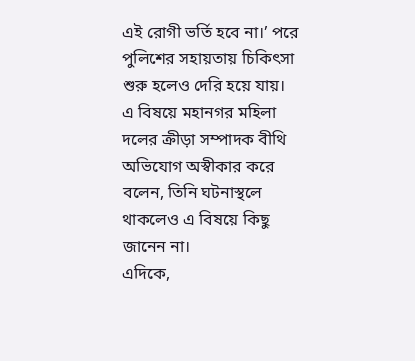এই রোগী ভর্তি হবে না।’ পরে পুলিশের সহায়তায় চিকিৎসা শুরু হলেও দেরি হয়ে যায়।
এ বিষয়ে মহানগর মহিলা দলের ক্রীড়া সম্পাদক বীথি অভিযোগ অস্বীকার করে বলেন, তিনি ঘটনাস্থলে থাকলেও এ বিষয়ে কিছু জানেন না।
এদিকে,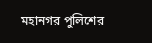মহানগর পুলিশের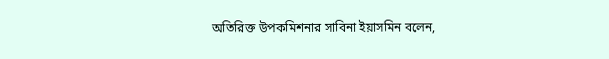অতিরিক্ত উপকমিশনার সাবিনা ইয়াসমিন বলেন,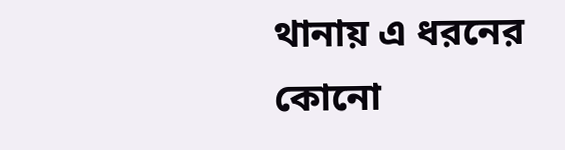থানায় এ ধরনের কোনো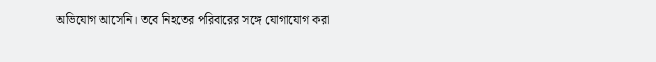অভিযোগ আসেনি। তবে নিহতের পরিবারের সঙ্গে যোগাযোগ করা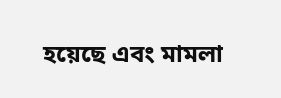হয়েছে এবং মামলা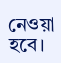নেওয়া হবে।